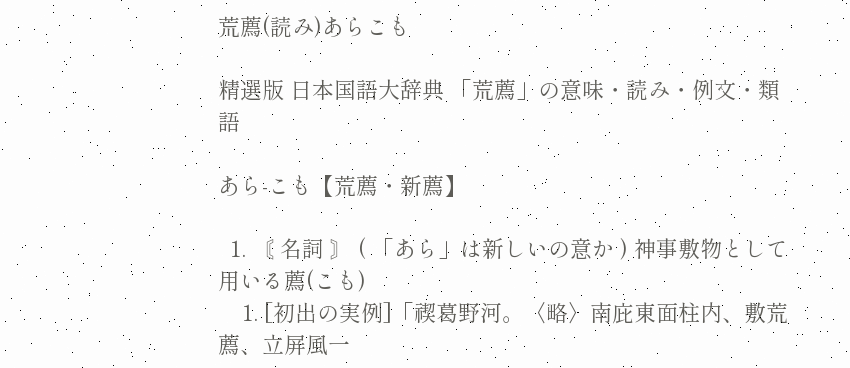荒薦(読み)あらこも

精選版 日本国語大辞典 「荒薦」の意味・読み・例文・類語

あら‐こも【荒薦・新薦】

  1. 〘 名詞 〙 ( 「あら」は新しいの意か ) 神事敷物として用いる薦(こも)
    1. [初出の実例]「禊葛野河。〈略〉南庇東面柱内、敷荒薦、立屏風一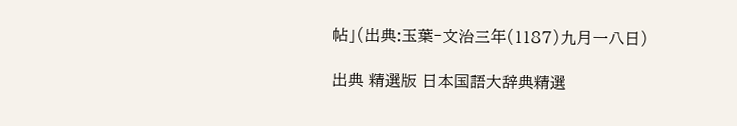帖」(出典:玉葉‐文治三年(1187)九月一八日)

出典 精選版 日本国語大辞典精選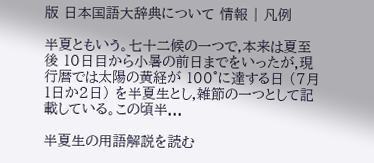版 日本国語大辞典について 情報 | 凡例

半夏ともいう。七十二候の一つで,本来は夏至後 10日目から小暑の前日までをいったが,現行暦では太陽の黄経が 100°に達する日 (7月1日か2日) を半夏生とし,雑節の一つとして記載している。この頃半...

半夏生の用語解説を読む